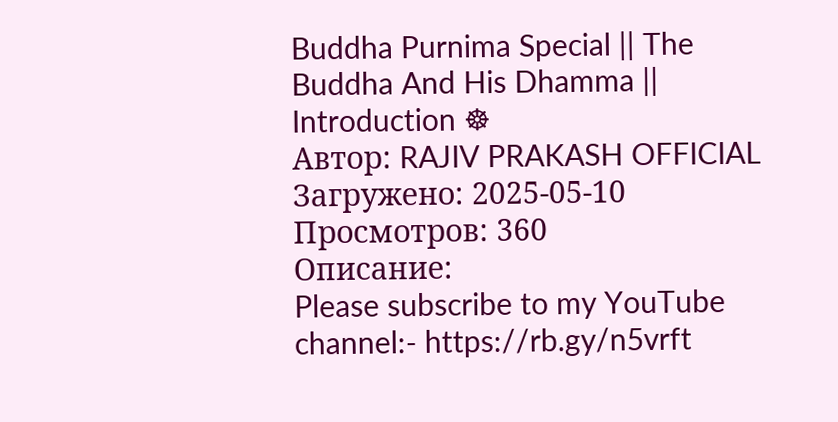Buddha Purnima Special || The Buddha And His Dhamma || Introduction ☸
Автор: RAJIV PRAKASH OFFICIAL
Загружено: 2025-05-10
Просмотров: 360
Описание:
Please subscribe to my YouTube channel:- https://rb.gy/n5vrft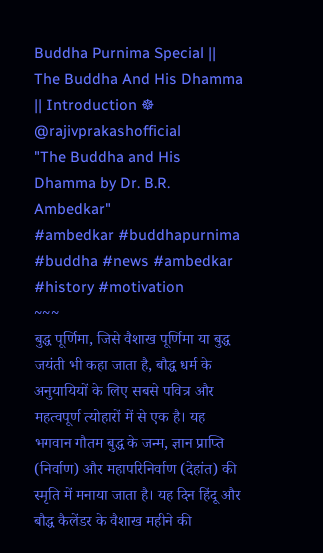Buddha Purnima Special || The Buddha And His Dhamma || Introduction ☸ @rajivprakashofficial
"The Buddha and His Dhamma by Dr. B.R. Ambedkar"
#ambedkar #buddhapurnima #buddha #news #ambedkar #history #motivation
~~~
बुद्ध पूर्णिमा, जिसे वैशाख पूर्णिमा या बुद्ध जयंती भी कहा जाता है, बौद्ध धर्म के अनुयायियों के लिए सबसे पवित्र और महत्वपूर्ण त्योहारों में से एक है। यह भगवान गौतम बुद्ध के जन्म, ज्ञान प्राप्ति (निर्वाण) और महापरिनिर्वाण (देहांत) की स्मृति में मनाया जाता है। यह दिन हिंदू और बौद्ध कैलेंडर के वैशाख महीने की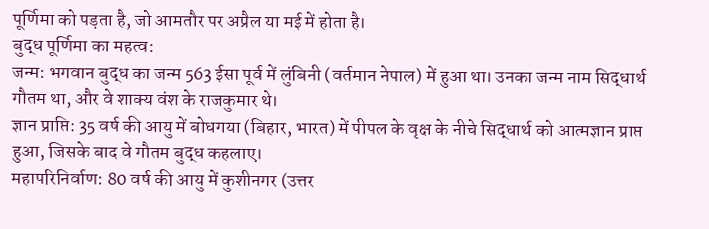पूर्णिमा को पड़ता है, जो आमतौर पर अप्रैल या मई में होता है।
बुद्ध पूर्णिमा का महत्व:
जन्म: भगवान बुद्ध का जन्म 563 ईसा पूर्व में लुंबिनी (वर्तमान नेपाल) में हुआ था। उनका जन्म नाम सिद्धार्थ गौतम था, और वे शाक्य वंश के राजकुमार थे।
ज्ञान प्राप्ति: 35 वर्ष की आयु में बोधगया (बिहार, भारत) में पीपल के वृक्ष के नीचे सिद्धार्थ को आत्मज्ञान प्राप्त हुआ, जिसके बाद वे गौतम बुद्ध कहलाए।
महापरिनिर्वाण: 80 वर्ष की आयु में कुशीनगर (उत्तर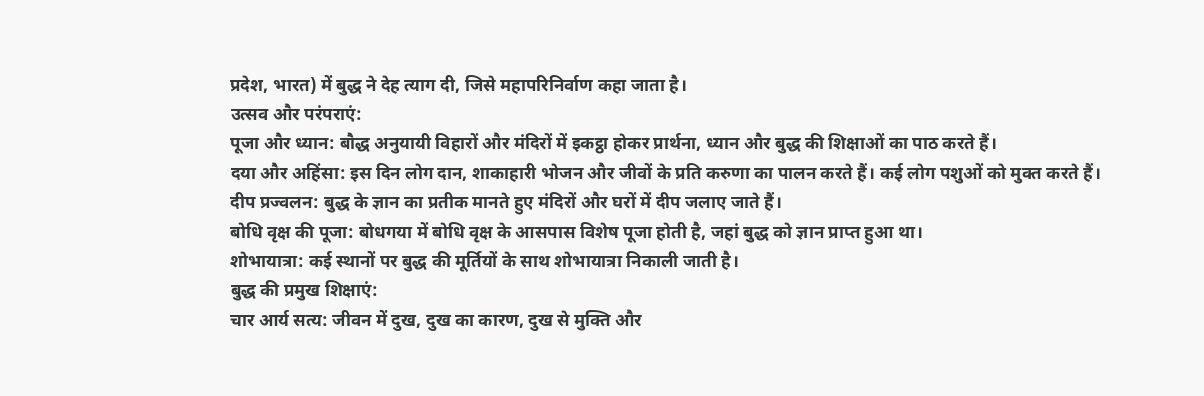प्रदेश, भारत) में बुद्ध ने देह त्याग दी, जिसे महापरिनिर्वाण कहा जाता है।
उत्सव और परंपराएं:
पूजा और ध्यान: बौद्ध अनुयायी विहारों और मंदिरों में इकट्ठा होकर प्रार्थना, ध्यान और बुद्ध की शिक्षाओं का पाठ करते हैं।
दया और अहिंसा: इस दिन लोग दान, शाकाहारी भोजन और जीवों के प्रति करुणा का पालन करते हैं। कई लोग पशुओं को मुक्त करते हैं।
दीप प्रज्वलन: बुद्ध के ज्ञान का प्रतीक मानते हुए मंदिरों और घरों में दीप जलाए जाते हैं।
बोधि वृक्ष की पूजा: बोधगया में बोधि वृक्ष के आसपास विशेष पूजा होती है, जहां बुद्ध को ज्ञान प्राप्त हुआ था।
शोभायात्रा: कई स्थानों पर बुद्ध की मूर्तियों के साथ शोभायात्रा निकाली जाती है।
बुद्ध की प्रमुख शिक्षाएं:
चार आर्य सत्य: जीवन में दुख, दुख का कारण, दुख से मुक्ति और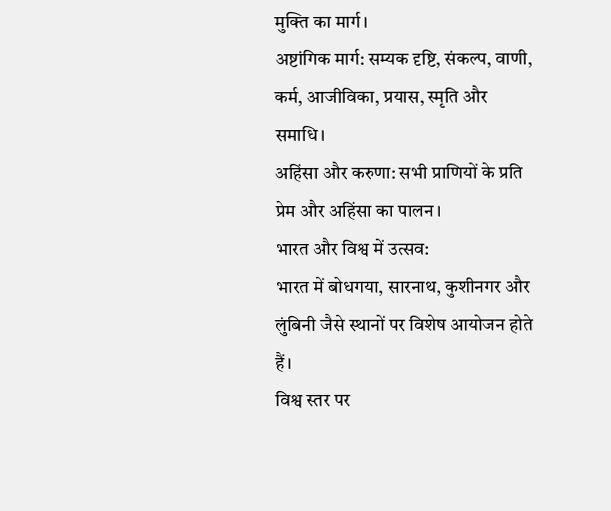मुक्ति का मार्ग।
अष्टांगिक मार्ग: सम्यक दृष्टि, संकल्प, वाणी, कर्म, आजीविका, प्रयास, स्मृति और समाधि।
अहिंसा और करुणा: सभी प्राणियों के प्रति प्रेम और अहिंसा का पालन।
भारत और विश्व में उत्सव:
भारत में बोधगया, सारनाथ, कुशीनगर और लुंबिनी जैसे स्थानों पर विशेष आयोजन होते हैं।
विश्व स्तर पर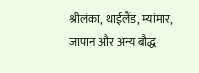श्रीलंका, थाईलैंड, म्यांमार, जापान और अन्य बौद्ध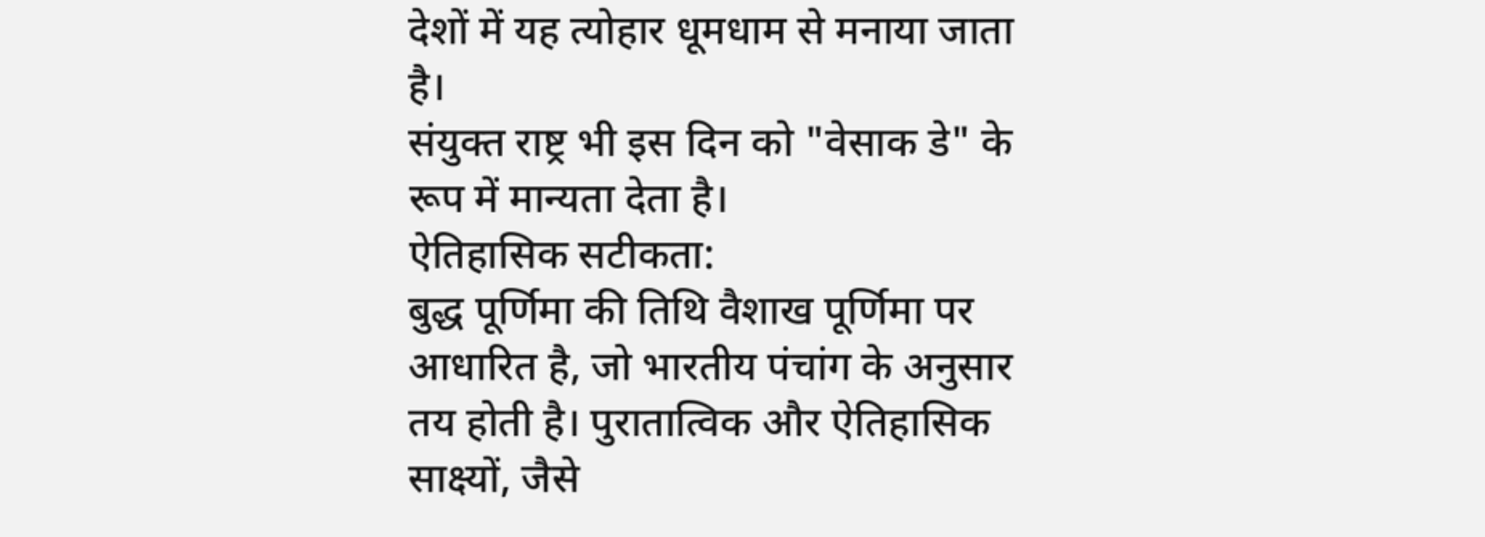देशों में यह त्योहार धूमधाम से मनाया जाता है।
संयुक्त राष्ट्र भी इस दिन को "वेसाक डे" के रूप में मान्यता देता है।
ऐतिहासिक सटीकता:
बुद्ध पूर्णिमा की तिथि वैशाख पूर्णिमा पर आधारित है, जो भारतीय पंचांग के अनुसार तय होती है। पुरातात्विक और ऐतिहासिक साक्ष्यों, जैसे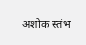अशोक स्तंभ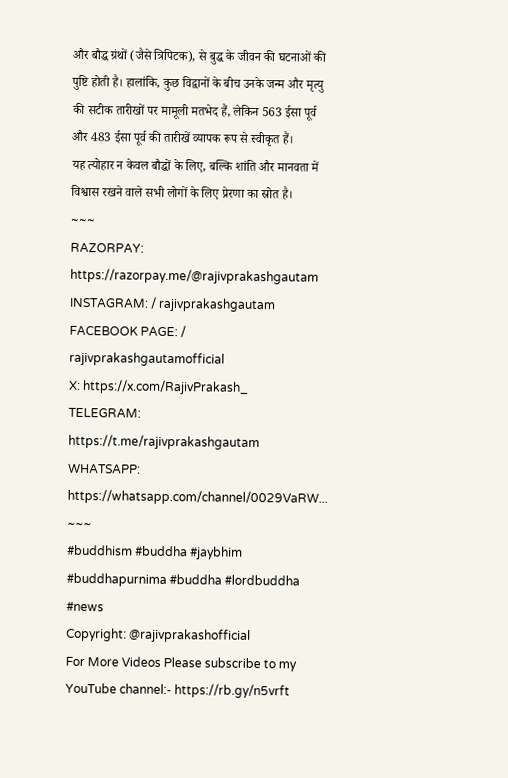और बौद्ध ग्रंथों (जैसे त्रिपिटक), से बुद्ध के जीवन की घटनाओं की पुष्टि होती है। हालांकि, कुछ विद्वानों के बीच उनके जन्म और मृत्यु की सटीक तारीखों पर मामूली मतभेद हैं, लेकिन 563 ईसा पूर्व और 483 ईसा पूर्व की तारीखें व्यापक रूप से स्वीकृत हैं।
यह त्योहार न केवल बौद्धों के लिए, बल्कि शांति और मानवता में विश्वास रखने वाले सभी लोगों के लिए प्रेरणा का स्रोत है।
~~~
RAZORPAY: https://razorpay.me/@rajivprakashgautam
INSTAGRAM: / rajivprakashgautam
FACEBOOK PAGE: / rajivprakashgautamofficial
X: https://x.com/RajivPrakash_
TELEGRAM: https://t.me/rajivprakashgautam
WHATSAPP: https://whatsapp.com/channel/0029VaRW...
~~~
#buddhism #buddha #jaybhim #buddhapurnima #buddha #lordbuddha #news
Copyright: @rajivprakashofficial
For More Videos Please subscribe to my YouTube channel:- https://rb.gy/n5vrft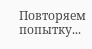Повторяем попытку...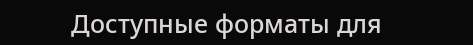Доступные форматы для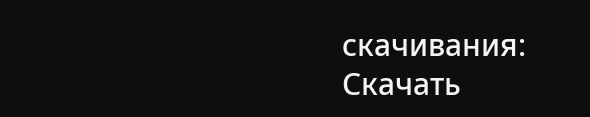скачивания:
Скачать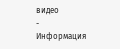видео
-
Информация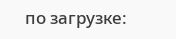по загрузке: